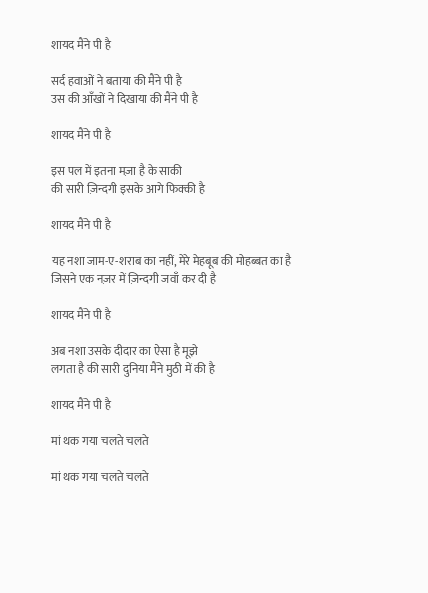शायद मैंने पी है

सर्द हवाओं ने बताया की मैंने पी है
उस की आँखों ने दिखाया की मैंने पी है

शायद मैंने पी है

इस पल में इतना मज़ा है के साकी
की सारी ज़िन्दगी इसके आगे फिक्की है

शायद मैंने पी है

यह नशा जाम-ए-शराब का नहीं, मेरे मेहबूब की मोहब्बत का है
जिसने एक नज़र में ज़िन्दगी जवाँ कर दी है

शायद मैंने पी है

अब नशा उसके दीदार का ऐसा है मूझे
लगता है की सारी दुनिया मैंने मुठी में की है

शायद मैंने पी है

मां थक गया चलते चलते

मां थक गया चलते चलते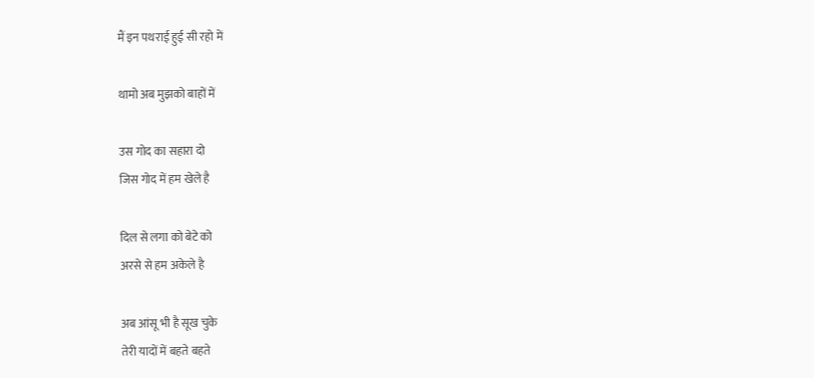मैं इन पथराई हुई सी रहो में

थामो अब मुझको बाहों में

उस गोद का सहारा दो
जिस गोद में हम खेले है

दिल से लगा को बेटे को
अरसे से हम अकेले है

अब आंसू भी है सूख चुके
तेरी यादों में बहते बहते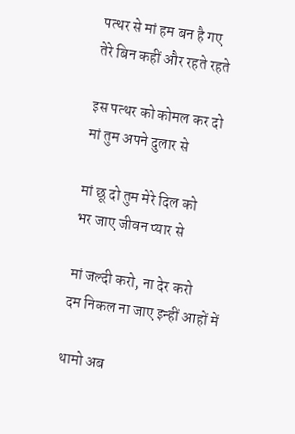पत्थर से मां हम बन है गए
तेरे बिन कहीं और रहते रहते

इस पत्थर को कोमल कर दो
मां तुम अपने दुलार से

मां छू दो तुम मेरे दिल को
भर जाए जीवन प्यार से

मां जल्दी करो, ना देर करो
दम निकल ना जाए इन्हीं आहों में

थामो अब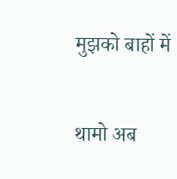मुझको बाहों में

थामो अब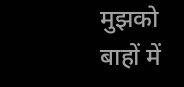मुझको बाहों में